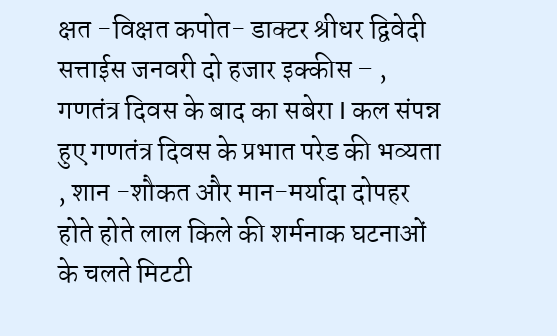क्षत -विक्षत कपोत- डाक्टर श्रीधर द्विवेदी
सत्ताईस जनवरी दो हजार इक्कीस – , गणतंत्र दिवस के बाद का सबेरा I कल संपन्न हुए गणतंत्र दिवस के प्रभात परेड की भव्यता , शान -शौकत और मान-मर्यादा दोपहर होते होते लाल किले की शर्मनाक घटनाओं के चलते मिटटी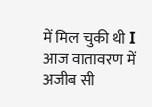में मिल चुकी थी I आज वातावरण में अजीब सी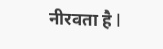नीरवता है I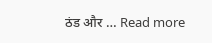ठंड और … Read more